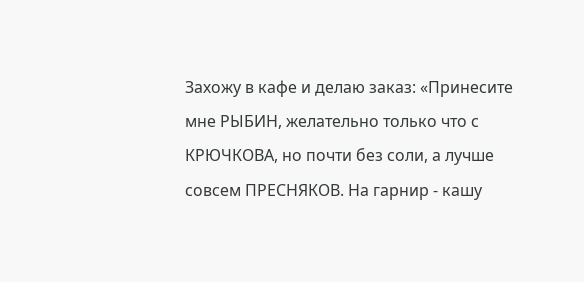Захожу в кафе и делаю заказ: «Принесите мне РЫБИН, желательно только что с КРЮЧКОВА, но почти без соли, а лучше совсем ПРЕСНЯКОВ. На гарнир - кашу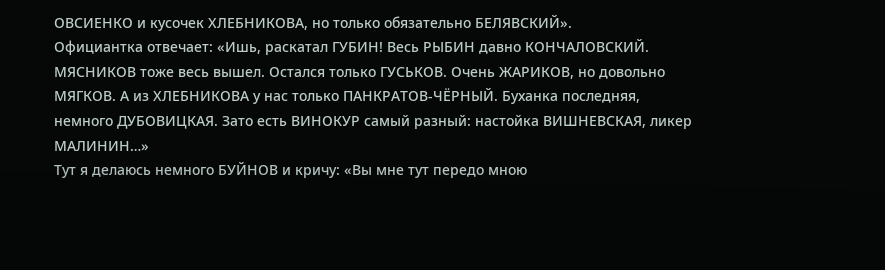ОВСИЕНКО и кусочек ХЛЕБНИКОВА, но только обязательно БЕЛЯВСКИЙ».
Официантка отвечает: «Ишь, раскатал ГУБИН! Весь РЫБИН давно КОНЧАЛОВСКИЙ. МЯСНИКОВ тоже весь вышел. Остался только ГУСЬКОВ. Очень ЖАРИКОВ, но довольно МЯГКОВ. А из ХЛЕБНИКОВА у нас только ПАНКРАТОВ-ЧЁРНЫЙ. Буханка последняя, немного ДУБОВИЦКАЯ. Зато есть ВИНОКУР самый разный: настойка ВИШНЕВСКАЯ, ликер МАЛИНИН…»
Тут я делаюсь немного БУЙНОВ и кричу: «Вы мне тут передо мною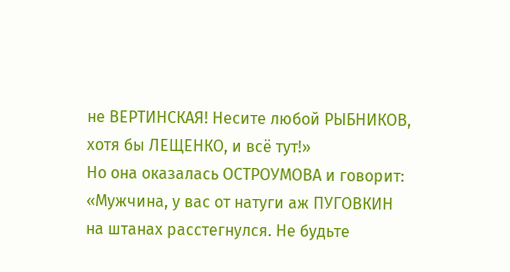не ВЕРТИНСКАЯ! Несите любой РЫБНИКОВ, хотя бы ЛЕЩЕНКО, и всё тут!»
Но она оказалась ОСТРОУМОВА и говорит: «Мужчина, у вас от натуги аж ПУГОВКИН на штанах расстегнулся. Не будьте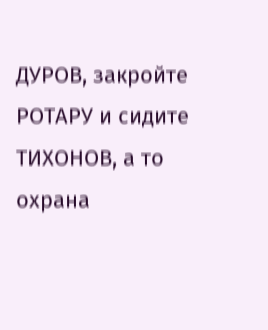ДУРОВ, закройте РОТАРУ и сидите ТИХОНОВ, а то охрана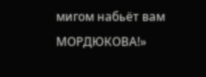мигом набьёт вам МОРДЮКОВА!»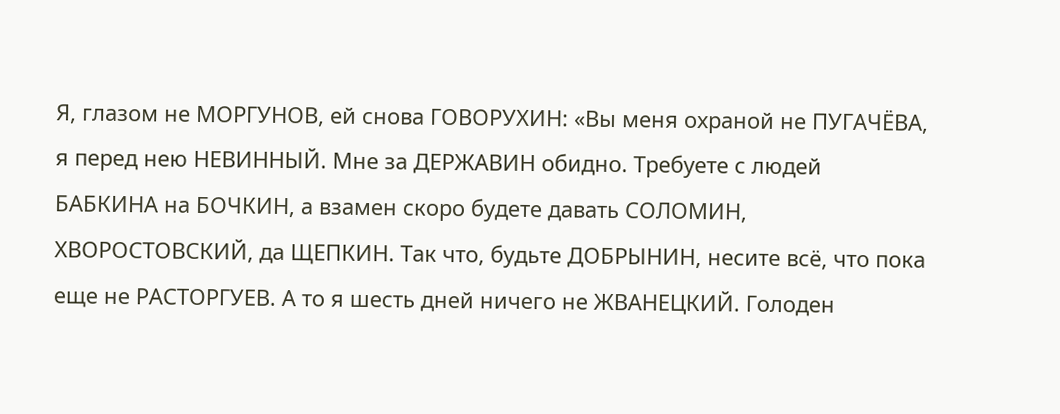Я, глазом не МОРГУНОВ, ей снова ГОВОРУХИН: «Вы меня охраной не ПУГАЧЁВА, я перед нею НЕВИННЫЙ. Мне за ДЕРЖАВИН обидно. Требуете с людей БАБКИНА на БОЧКИН, а взамен скоро будете давать СОЛОМИН, ХВОРОСТОВСКИЙ, да ЩЕПКИН. Так что, будьте ДОБРЫНИН, несите всё, что пока еще не РАСТОРГУЕВ. А то я шесть дней ничего не ЖВАНЕЦКИЙ. Голоден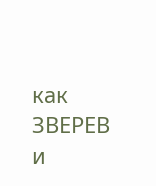как ЗВЕРЕВ и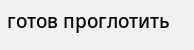готов проглотить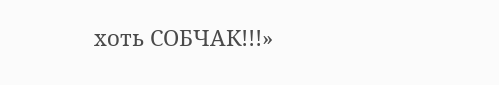хоть СОБЧАК!!!»